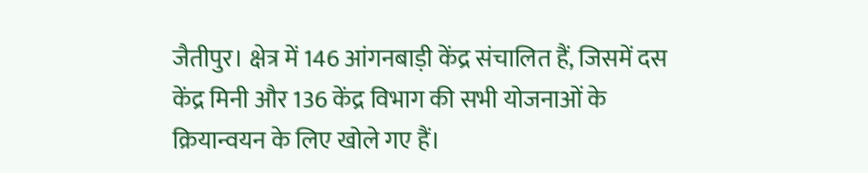जैतीपुर। क्षेत्र में 146 आंगनबाड़ी केंद्र संचालित हैं, जिसमें दस केंद्र मिनी और 136 केंद्र विभाग की सभी योजनाओं के क्रियान्वयन के लिए खोले गए हैं।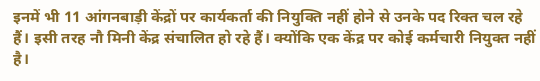इनमें भी 11 आंगनबाड़ी केंद्रों पर कार्यकर्ता की नियुक्ति नहीं होने से उनके पद रिक्त चल रहे हैं। इसी तरह नौ मिनी केंद्र संचालित हो रहे हैं। क्योंकि एक केंद्र पर कोई कर्मचारी नियुक्त नहीं है।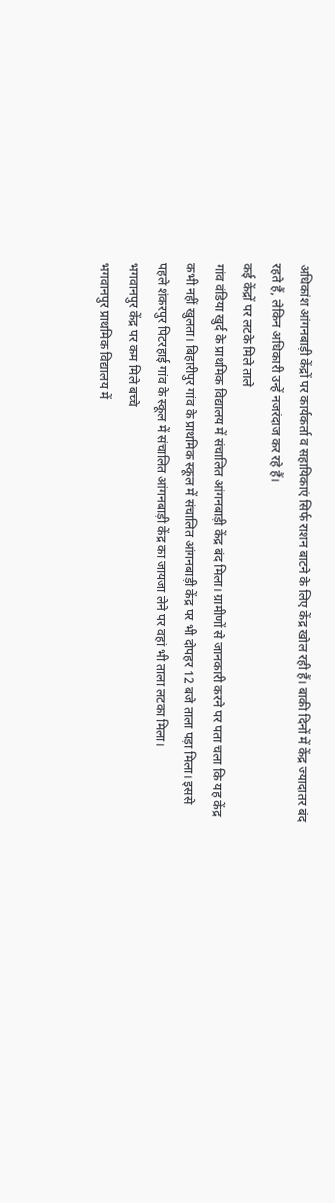अधिकांश आंगनबाड़ी केंद्रों पर कार्यकर्ता व सहायिकाएं सिर्फ राशन बाटने के लिए केंद्र खोल रही हैं। बाकी दिनों में केंद्र ज्यादातर बंद रहते हैं, लेकिन अधिकारी उन्हें नजरंदाज कर रहे हैं।
कई केंद्रों पर लटके मिले ताले
गांव वंडिया खुर्द के प्राथमिक विद्यालय में संचालित आंगनबाड़ी केंद्र बंद मिला। ग्रामीणों से जानकारी करने पर पता चला कि यह केंद्र कभी नहीं खुलता। बिहारीपुर गांव के प्राथमिक स्कूल में संचालित आंगनबाड़ी केंद्र पर भी दोपहर 12 बजे ताला पड़ा मिला। इससे पहले शंकरपुर पिटरहाई गांव के स्कूल में संचालित आंगनबाड़ी केंद्र का जायजा लेने पर वहां भी ताला लटका मिला।
भगवानपुर केंद्र पर कम मिले बच्चे
भगवानपुर प्राथमिक विद्यालय में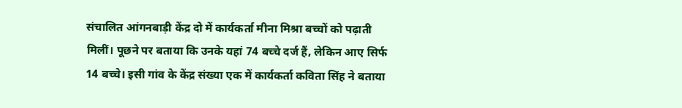संचालित आंगनबाड़ी केंद्र दो में कार्यकर्ता मीना मिश्रा बच्चों को पढ़ाती मिलीं। पूछने पर बताया कि उनके यहां 74 बच्चे दर्ज हैं, लेकिन आए सिर्फ 14 बच्चे। इसी गांव के केंद्र संख्या एक में कार्यकर्ता कविता सिंह ने बताया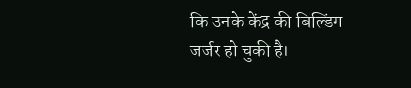कि उनके केंद्र की बिल्डिंग जर्जर हो चुकी है।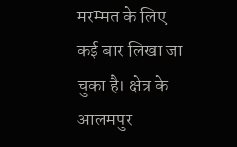मरम्मत के लिए कई बार लिखा जा चुका है। क्षेत्र के आलमपुर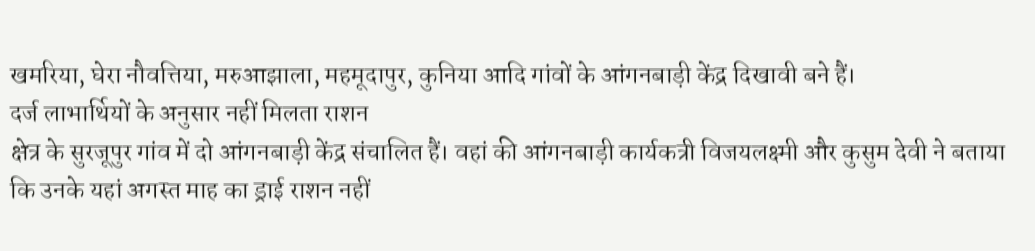खमरिया, घेरा नौवत्तिया, मरुआझाला, महमूदापुर, कुनिया आदि गांवों के आंगनबाड़ी केंद्र दिखावी बने हैं।
दर्ज लाभार्थियों के अनुसार नहीं मिलता राशन
क्षेत्र के सुरजूपुर गांव में दो आंगनबाड़ी केंद्र संचालित हैं। वहां की आंगनबाड़ी कार्यकत्री विजयलक्ष्मी और कुसुम देवी ने बताया कि उनके यहां अगस्त माह का ड्राई राशन नहीं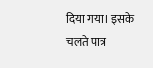दिया गया। इसके चलते पात्र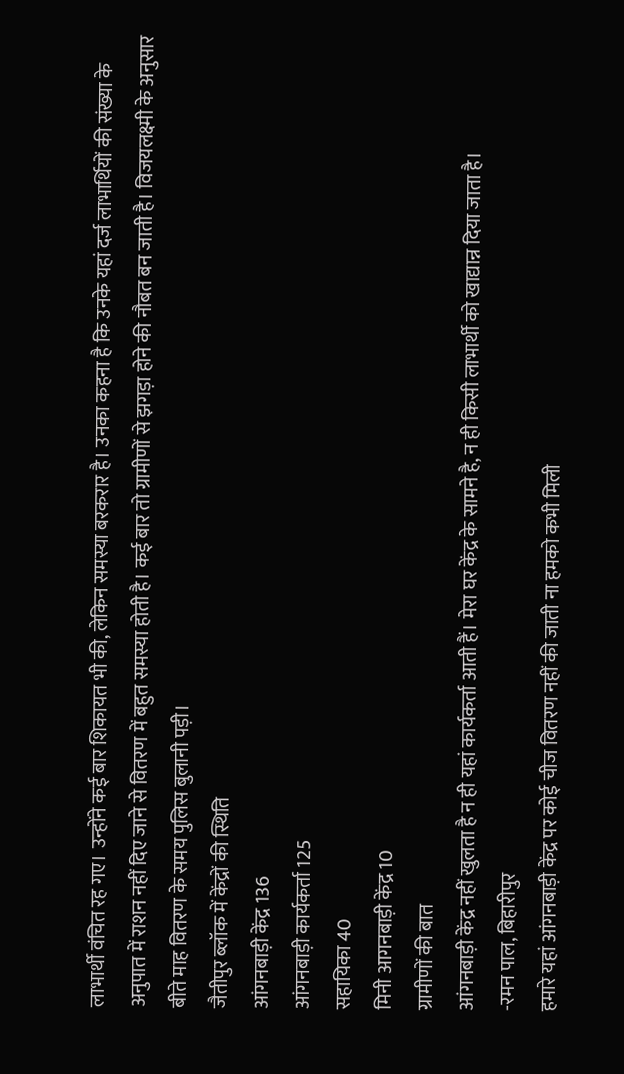लाभार्थी वंचित रह गए। उन्होंने कई बार शिकायत भी की, लेकिन समस्या बरकरार है। उनका कहना है कि उनके यहां दर्ज लाभार्थियों की संख्या के अनुपात में राशन नहीं दिए जाने से वितरण में बहुत समस्या होती है। कई बार तो ग्रामीणों से झगड़ा होने की नौबत बन जाती है। विजयलक्ष्मी के अनुसार बीते माह वितरण के समय पुलिस बुलानी पड़ी।
जैतीपुर ब्लॉक में केंद्रों की स्थिति
आंगनबाड़ी केंद्र 136
आंगनबाड़ी कार्यकर्ता 125
सहायिका 40
मिनी आगनबाड़ी केंद्र 10
ग्रामीणों की बात
आंगनबाड़ी केंद्र नहीं खुलता है न ही यहां कार्यकर्ता आती हैं। मेरा घर केंद्र के सामने है, न ही किसी लाभार्थी को खाद्यान्न दिया जाता है।
-रमन पाल, बिहारीपुर
हमारे यहां आंगनबाड़ी केंद्र पर कोई चीज वितरण नहीं की जाती ना हमको कभी मिली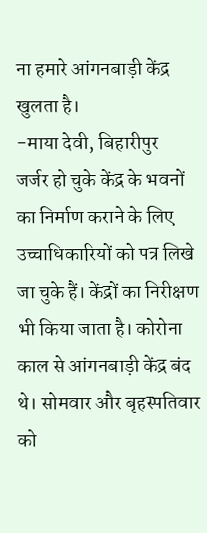ना हमारे आंगनबाड़ी केंद्र खुलता है।
-माया देवी, बिहारीपुर
जर्जर हो चुके केंद्र के भवनों का निर्माण कराने के लिए उच्चाधिकारियों को पत्र लिखे जा चुके हैं। केंद्रों का निरीक्षण भी किया जाता है। कोरोना काल से आंगनबाड़ी केंद्र बंद थे। सोमवार और बृहस्पतिवार को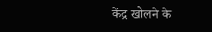केंद्र खोलने के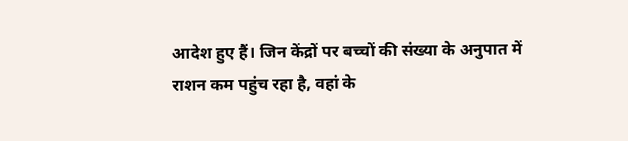आदेश हुए हैं। जिन केंद्रों पर बच्चों की संख्या के अनुपात में राशन कम पहुंच रहा है, वहां के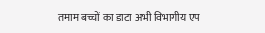तमाम बच्चों का डाटा अभी विभागीय एप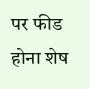पर फीड होना शेष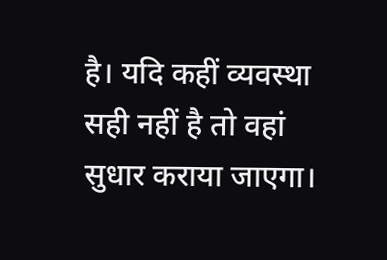है। यदि कहीं व्यवस्था सही नहीं है तो वहां सुधार कराया जाएगा।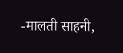-मालती साहनी,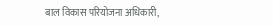बाल विकास परियोजना अधिकारी,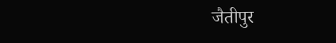जैतीपुर